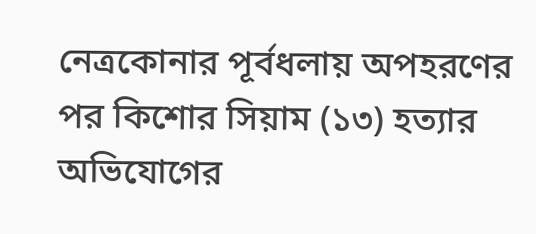নেত্রকোনার পূর্বধলায় অপহরণের পর কিশোর সিয়াম (১৩) হত্যার অভিযোগের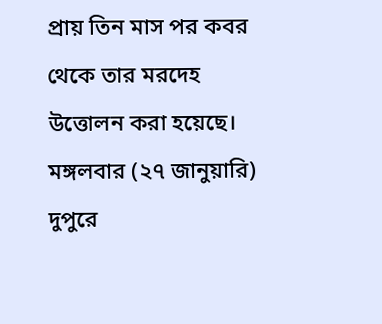প্রায় তিন মাস পর কবর থেকে তার মরদেহ উত্তোলন করা হয়েছে। মঙ্গলবার (২৭ জানুয়ারি) দুপুরে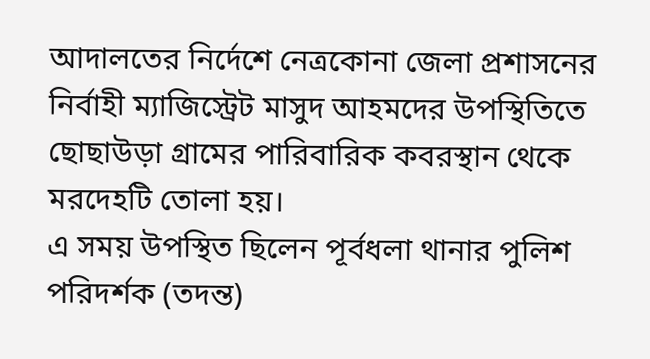আদালতের নির্দেশে নেত্রকোনা জেলা প্রশাসনের নির্বাহী ম্যাজিস্ট্রেট মাসুদ আহমদের উপস্থিতিতে ছোছাউড়া গ্রামের পারিবারিক কবরস্থান থেকে মরদেহটি তোলা হয়।
এ সময় উপস্থিত ছিলেন পূর্বধলা থানার পুলিশ পরিদর্শক (তদন্ত)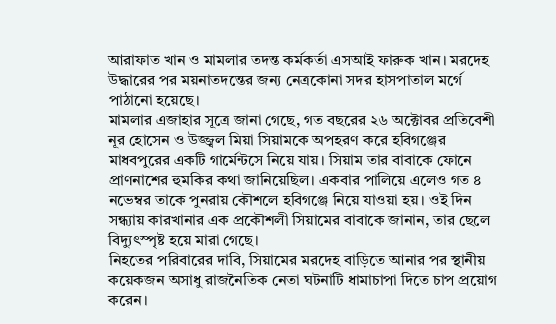আরাফাত খান ও মামলার তদন্ত কর্মকর্তা এসআই ফারুক খান। মরদেহ উদ্ধারের পর ময়নাতদন্তের জন্য নেত্রকোনা সদর হাসপাতাল মর্গে পাঠানো হয়েছে।
মামলার এজাহার সূত্রে জানা গেছে, গত বছরের ২৬ অক্টোবর প্রতিবেশী নূর হোসেন ও উজ্জ্বল মিয়া সিয়ামকে অপহরণ করে হবিগঞ্জের মাধবপুরের একটি গার্মেন্টসে নিয়ে যায়। সিয়াম তার বাবাকে ফোনে প্রাণনাশের হুমকির কথা জানিয়েছিল। একবার পালিয়ে এলেও গত ৪ নভেম্বর তাকে পুনরায় কৌশলে হবিগঞ্জে নিয়ে যাওয়া হয়। ওই দিন সন্ধ্যায় কারখানার এক প্রকৌশলী সিয়ামের বাবাকে জানান, তার ছেলে বিদ্যুৎস্পৃষ্ট হয়ে মারা গেছে।
নিহতের পরিবারের দাবি, সিয়ামের মরদেহ বাড়িতে আনার পর স্থানীয় কয়েকজন অসাধু রাজনৈতিক নেতা ঘটনাটি ধামাচাপা দিতে চাপ প্রয়োগ করেন।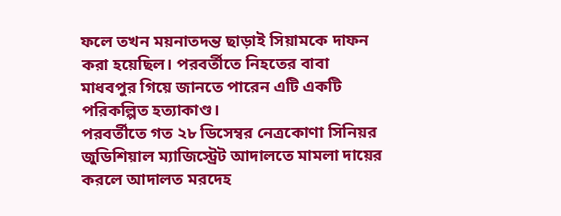ফলে তখন ময়নাতদন্ত ছাড়াই সিয়ামকে দাফন করা হয়েছিল। পরবর্তীতে নিহতের বাবা মাধবপুর গিয়ে জানতে পারেন এটি একটি পরিকল্পিত হত্যাকাণ্ড।
পরবর্তীতে গত ২৮ ডিসেম্বর নেত্রকোণা সিনিয়র জুডিশিয়াল ম্যাজিস্ট্রেট আদালতে মামলা দায়ের করলে আদালত মরদেহ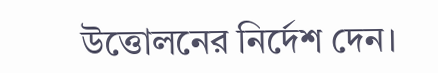উত্তোলনের নির্দেশ দেন।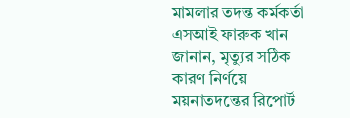মামলার তদন্ত কর্মকর্তা এসআই ফারুক খান জানান, মৃত্যুর সঠিক কারণ নির্ণয়ে ময়নাতদন্তের রিপোর্ট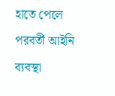হাতে পেলে পরবর্তী আইনি ব্যবস্থা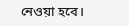নেওয়া হবে।